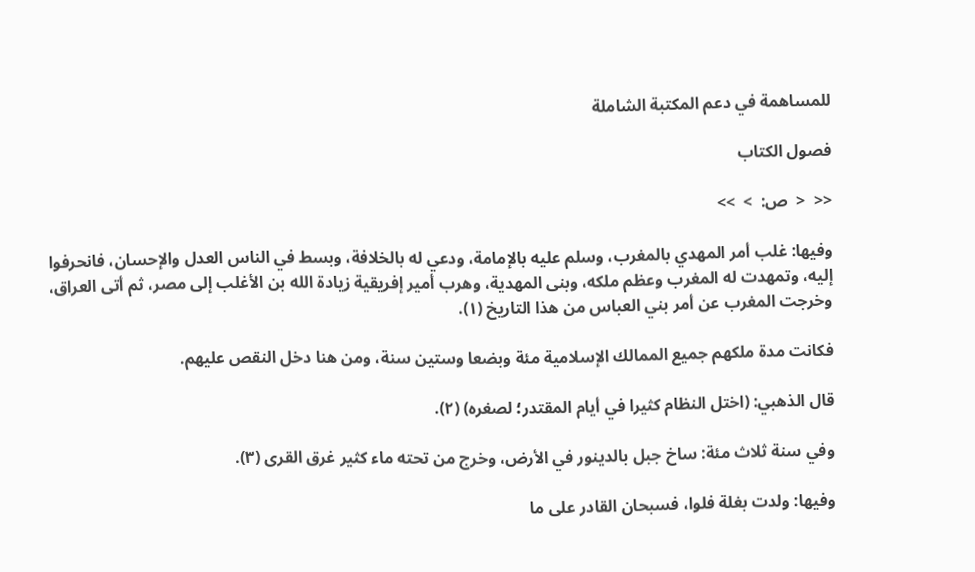للمساهمة في دعم المكتبة الشاملة

فصول الكتاب

<<  <  ص:  >  >>

وفيها: غلب أمر المهدي بالمغرب، وسلم عليه بالإمامة، ودعي له بالخلافة، وبسط في الناس العدل والإحسان، فانحرفوا إليه، وتمهدت له المغرب وعظم ملكه، وبنى المهدية، وهرب أمير إفريقية زيادة الله بن الأغلب إلى مصر، ثم أتى العراق، وخرجت المغرب عن أمر بني العباس من هذا التاريخ (١).

فكانت مدة ملكهم جميع الممالك الإسلامية مئة وبضعا وستين سنة، ومن هنا دخل النقص عليهم.

قال الذهبي: (اختل النظام كثيرا في أيام المقتدر؛ لصغره) (٢).

وفي سنة ثلاث مئة: ساخ جبل بالدينور في الأرض، وخرج من تحته ماء كثير غرق القرى (٣).

وفيها: ولدت بغلة فلوا، فسبحان القادر على ما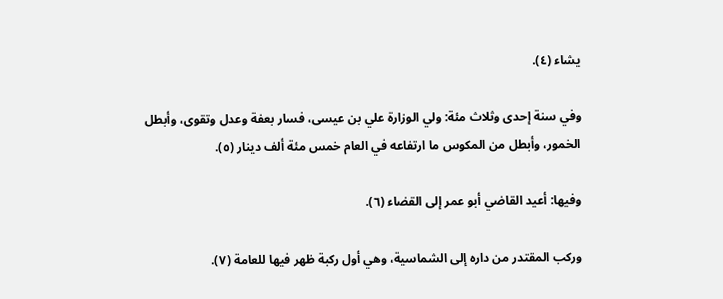يشاء (٤).

وفي سنة إحدى وثلاث مئة: ولي الوزارة علي بن عيسى، فسار بعفة وعدل وتقوى، وأبطل الخمور، وأبطل من المكوس ما ارتفاعه في العام خمس مئة ألف دينار (٥).

وفيها: أعيد القاضي أبو عمر إلى القضاء (٦).

وركب المقتدر من داره إلى الشماسية، وهي أول ركبة ظهر فيها للعامة (٧).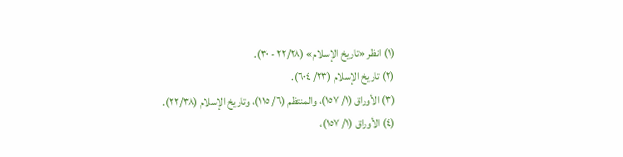(١) انظر «تاريخ الإسلام» (٢٢/٢٨ - ٣٠).
(٢) تاريخ الإسلام (٢٣/ ٦٠٤).
(٣) الأوراق (١/ ١٥٧)، والمنتظم (٦/ ١١٥)، وتاريخ الإسلام (٢٢/٣٨).
(٤) الأوراق (١/ ١٥٧)،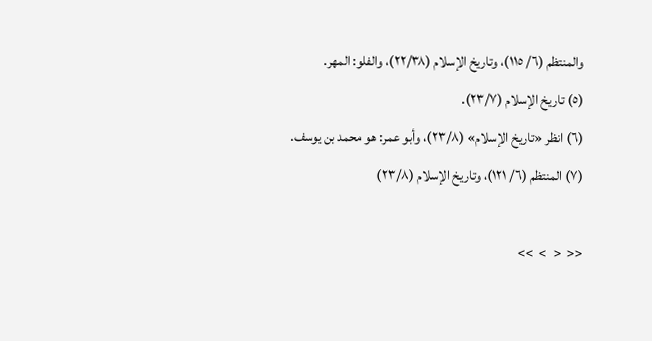والمنتظم (٦/ ١١٥)، وتاريخ الإسلام (٢٢/٣٨)، والفلو: المهر.
(٥) تاريخ الإسلام (٢٣/٧).
(٦) انظر «تاريخ الإسلام» (٢٣/٨)، وأبو عمر: هو محمد بن يوسف.
(٧) المنتظم (٦/ ١٢١)، وتاريخ الإسلام (٢٣/٨)

<<  <   >  >>